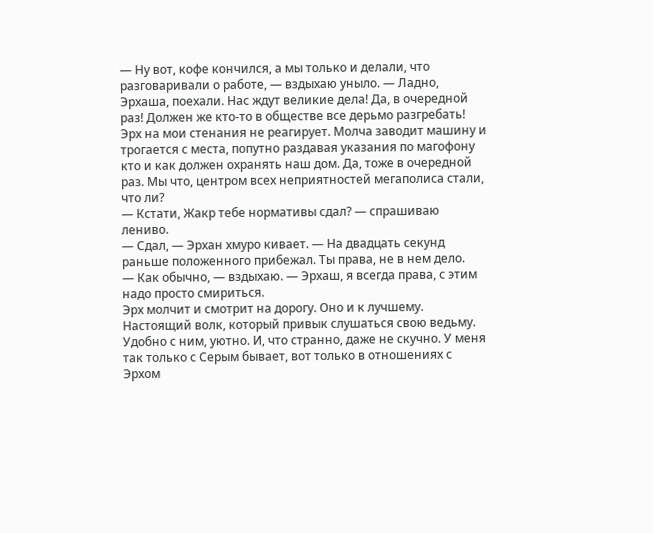— Ну вот, кофе кончился, а мы только и делали, что разговаривали о работе, — вздыхаю уныло. — Ладно, Эрхаша, поехали. Нас ждут великие дела! Да, в очередной раз! Должен же кто-то в обществе все дерьмо разгребать!
Эрх на мои стенания не реагирует. Молча заводит машину и трогается с места, попутно раздавая указания по магофону кто и как должен охранять наш дом. Да, тоже в очередной раз. Мы что, центром всех неприятностей мегаполиса стали, что ли?
— Кстати, Жакр тебе нормативы сдал? — спрашиваю лениво.
— Сдал, — Эрхан хмуро кивает. — На двадцать секунд раньше положенного прибежал. Ты права, не в нем дело.
— Как обычно, — вздыхаю. — Эрхаш, я всегда права, с этим надо просто смириться.
Эрх молчит и смотрит на дорогу. Оно и к лучшему. Настоящий волк, который привык слушаться свою ведьму. Удобно с ним, уютно. И, что странно, даже не скучно. У меня так только с Серым бывает, вот только в отношениях с Эрхом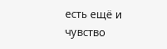есть ещё и чувство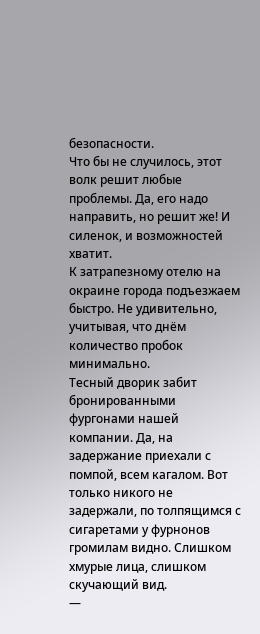безопасности.
Что бы не случилось, этот волк решит любые проблемы. Да, его надо направить, но решит же! И силенок, и возможностей хватит.
К затрапезному отелю на окраине города подъезжаем быстро. Не удивительно, учитывая, что днём количество пробок минимально.
Тесный дворик забит бронированными фургонами нашей компании. Да, на задержание приехали с помпой, всем кагалом. Вот только никого не задержали, по толпящимся с сигаретами у фурнонов громилам видно. Слишком хмурые лица, слишком скучающий вид.
—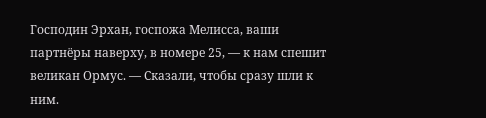Господин Эрхан, госпожа Мелисса, ваши партнёры наверху, в номере 25, — к нам спешит великан Ормус. — Сказали, чтобы сразу шли к ним.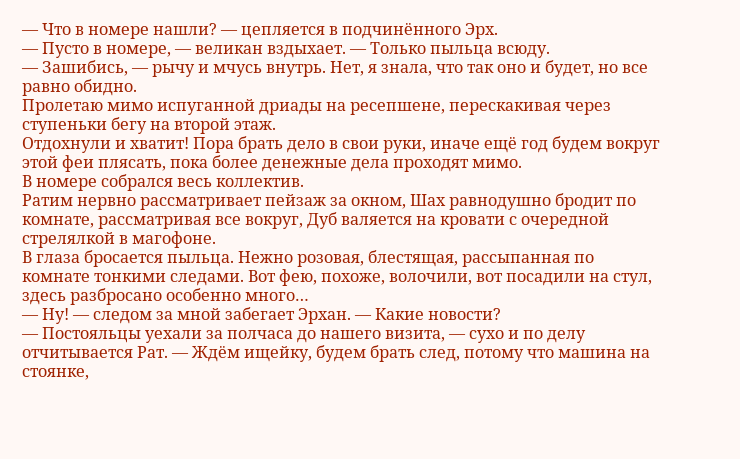— Что в номере нашли? — цепляется в подчинённого Эрх.
— Пусто в номере, — великан вздыхает. — Только пыльца всюду.
— Зашибись, — рычу и мчусь внутрь. Нет, я знала, что так оно и будет, но все равно обидно.
Пролетаю мимо испуганной дриады на ресепшене, перескакивая через ступеньки бегу на второй этаж.
Отдохнули и хватит! Пора брать дело в свои руки, иначе ещё год будем вокруг этой феи плясать, пока более денежные дела проходят мимо.
В номере собрался весь коллектив.
Ратим нервно рассматривает пейзаж за окном, Шах равнодушно бродит по комнате, рассматривая все вокруг, Дуб валяется на кровати с очередной стрелялкой в магофоне.
В глаза бросается пыльца. Нежно розовая, блестящая, рассыпанная по комнате тонкими следами. Вот фею, похоже, волочили, вот посадили на стул, здесь разбросано особенно много…
— Ну! — следом за мной забегает Эрхан. — Какие новости?
— Постояльцы уехали за полчаса до нашего визита, — сухо и по делу отчитывается Рат. — Ждём ищейку, будем брать след, потому что машина на стоянке,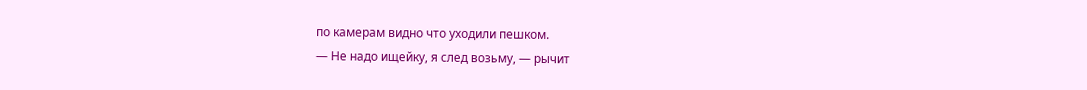по камерам видно что уходили пешком.
— Не надо ищейку, я след возьму, — рычит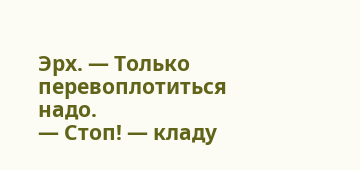Эрх. — Только перевоплотиться надо.
— Стоп! — кладу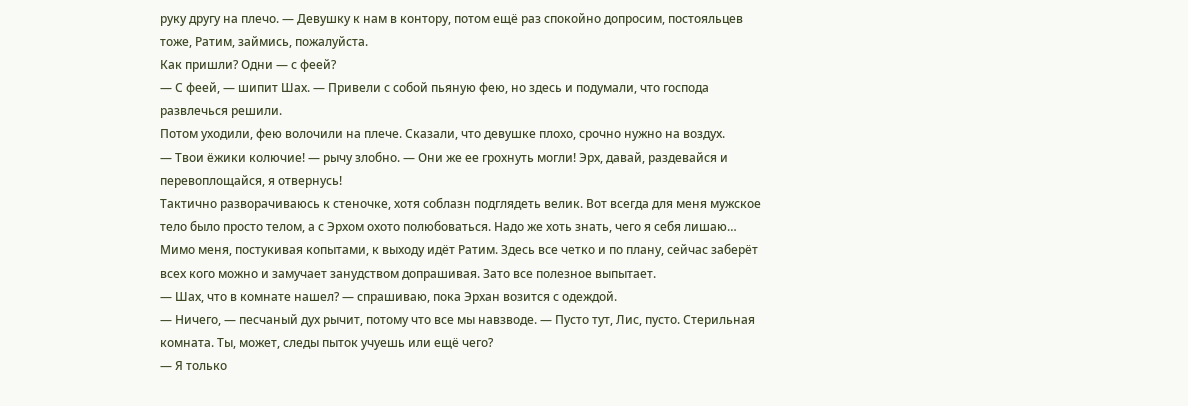руку другу на плечо. — Девушку к нам в контору, потом ещё раз спокойно допросим, постояльцев тоже, Ратим, займись, пожалуйста.
Как пришли? Одни — с феей?
— С феей, — шипит Шах. — Привели с собой пьяную фею, но здесь и подумали, что господа развлечься решили.
Потом уходили, фею волочили на плече. Сказали, что девушке плохо, срочно нужно на воздух.
— Твои ёжики колючие! — рычу злобно. — Они же ее грохнуть могли! Эрх, давай, раздевайся и перевоплощайся, я отвернусь!
Тактично разворачиваюсь к стеночке, хотя соблазн подглядеть велик. Вот всегда для меня мужское тело было просто телом, а с Эрхом охото полюбоваться. Надо же хоть знать, чего я себя лишаю…
Мимо меня, постукивая копытами, к выходу идёт Ратим. Здесь все четко и по плану, сейчас заберёт всех кого можно и замучает занудством допрашивая. Зато все полезное выпытает.
— Шах, что в комнате нашел? — спрашиваю, пока Эрхан возится с одеждой.
— Ничего, — песчаный дух рычит, потому что все мы навзводе. — Пусто тут, Лис, пусто. Стерильная комната. Ты, может, следы пыток учуешь или ещё чего?
— Я только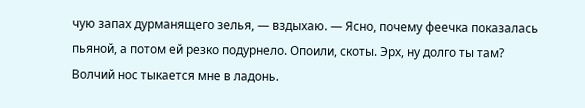чую запах дурманящего зелья, — вздыхаю. — Ясно, почему феечка показалась пьяной, а потом ей резко подурнело. Опоили, скоты. Эрх, ну долго ты там?
Волчий нос тыкается мне в ладонь.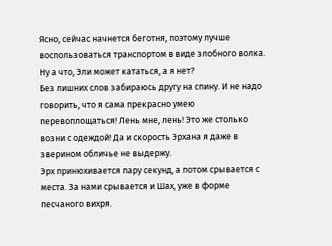Ясно, сейчас начнется беготня, поэтому лучше воспользоваться транспортом в виде злобного волка. Ну а что, Эли может кататься, а я нет?
Без лишних слов забираюсь другу на спину. И не надо говорить, что я сама прекрасно умею перевоплощаться! Лень мне, лень! Это же столько возни с одеждой! Да и скорость Эрхана я даже в зверином обличье не выдержу.
Эрх принюхивается пару секунд, а потом срывается с места. За нами срывается и Шах, уже в форме песчаного вихря.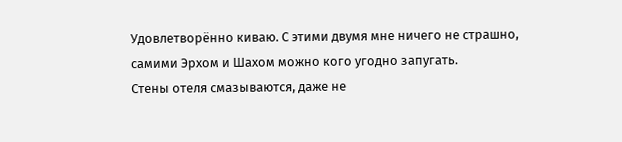Удовлетворённо киваю. С этими двумя мне ничего не страшно, самими Эрхом и Шахом можно кого угодно запугать.
Стены отеля смазываются, даже не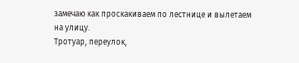замечаю как проскакиваем по лестнице и вылетаем на улицу.
Тротуар, переулок,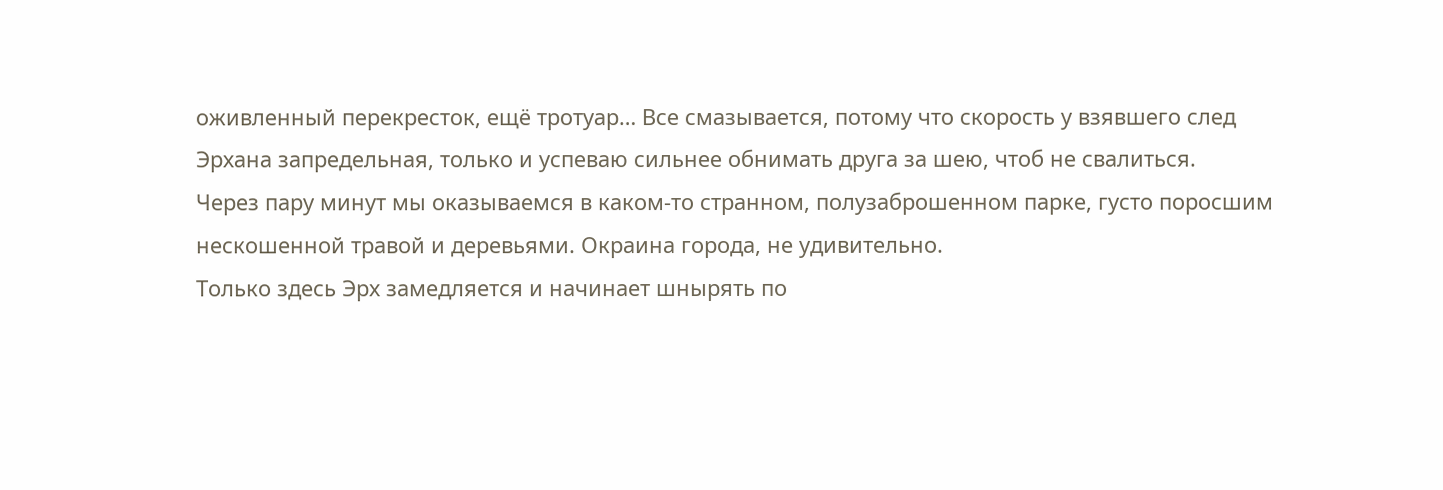оживленный перекресток, ещё тротуар… Все смазывается, потому что скорость у взявшего след Эрхана запредельная, только и успеваю сильнее обнимать друга за шею, чтоб не свалиться.
Через пару минут мы оказываемся в каком-то странном, полузаброшенном парке, густо поросшим нескошенной травой и деревьями. Окраина города, не удивительно.
Только здесь Эрх замедляется и начинает шнырять по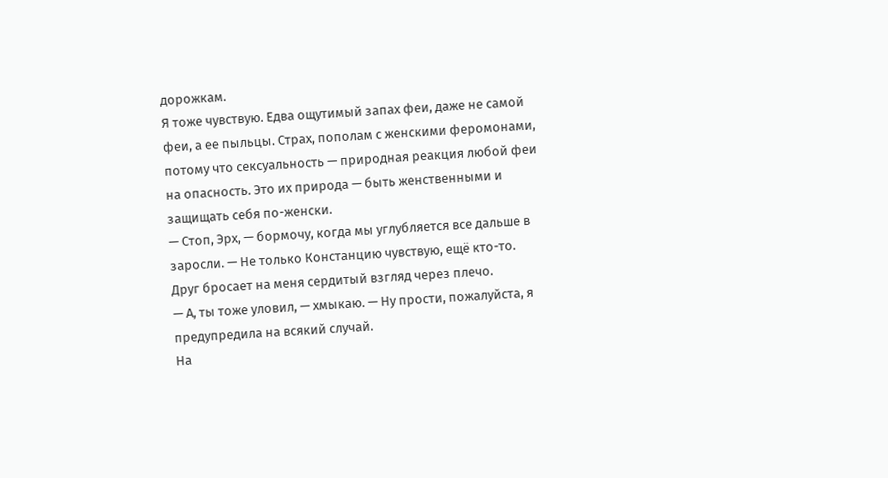дорожкам.
Я тоже чувствую. Едва ощутимый запах феи, даже не самой феи, а ее пыльцы. Страх, пополам с женскими феромонами, потому что сексуальность — природная реакция любой феи на опасность. Это их природа — быть женственными и защищать себя по-женски.
— Стоп, Эрх, — бормочу, когда мы углубляется все дальше в заросли. — Не только Констанцию чувствую, ещё кто-то.
Друг бросает на меня сердитый взгляд через плечо.
— А, ты тоже уловил, — хмыкаю. — Ну прости, пожалуйста, я предупредила на всякий случай.
На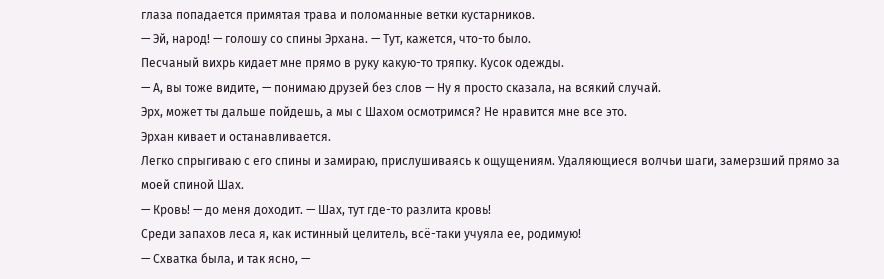глаза попадается примятая трава и поломанные ветки кустарников.
— Эй, народ! — голошу со спины Эрхана. — Тут, кажется, что-то было.
Песчаный вихрь кидает мне прямо в руку какую-то тряпку. Кусок одежды.
— А, вы тоже видите, — понимаю друзей без слов — Ну я просто сказала, на всякий случай.
Эрх, может ты дальше пойдешь, а мы с Шахом осмотримся? Не нравится мне все это.
Эрхан кивает и останавливается.
Легко спрыгиваю с его спины и замираю, прислушиваясь к ощущениям. Удаляющиеся волчьи шаги, замерзший прямо за моей спиной Шах.
— Кровь! — до меня доходит. — Шах, тут где-то разлита кровь!
Среди запахов леса я, как истинный целитель, всё-таки учуяла ее, родимую!
— Схватка была, и так ясно, —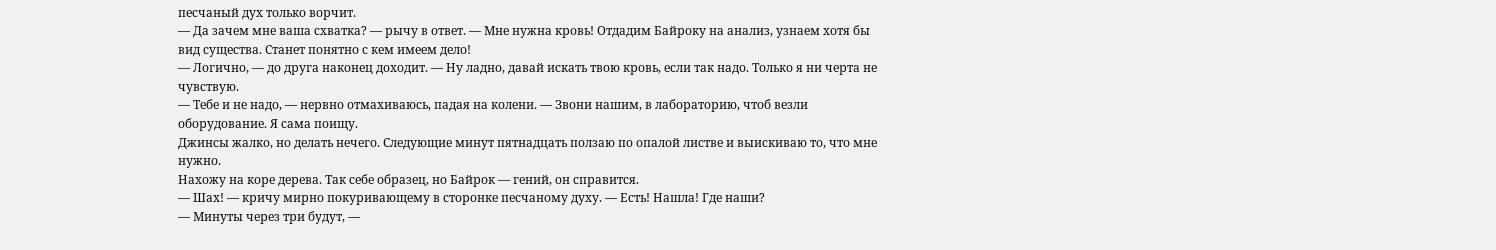песчаный дух только ворчит.
— Да зачем мне ваша схватка? — рычу в ответ. — Мне нужна кровь! Отдадим Байроку на анализ, узнаем хотя бы вид существа. Станет понятно с кем имеем дело!
— Логично, — до друга наконец доходит. — Ну ладно, давай искать твою кровь, если так надо. Только я ни черта не чувствую.
— Тебе и не надо, — нервно отмахиваюсь, падая на колени. — Звони нашим, в лабораторию, чтоб везли оборудование. Я сама поищу.
Джинсы жалко, но делать нечего. Следующие минут пятнадцать ползаю по опалой листве и выискиваю то, что мне нужно.
Нахожу на коре дерева. Так себе образец, но Байрок — гений, он справится.
— Шах! — кричу мирно покуривающему в сторонке песчаному духу. — Есть! Нашла! Где наши?
— Минуты через три будут, —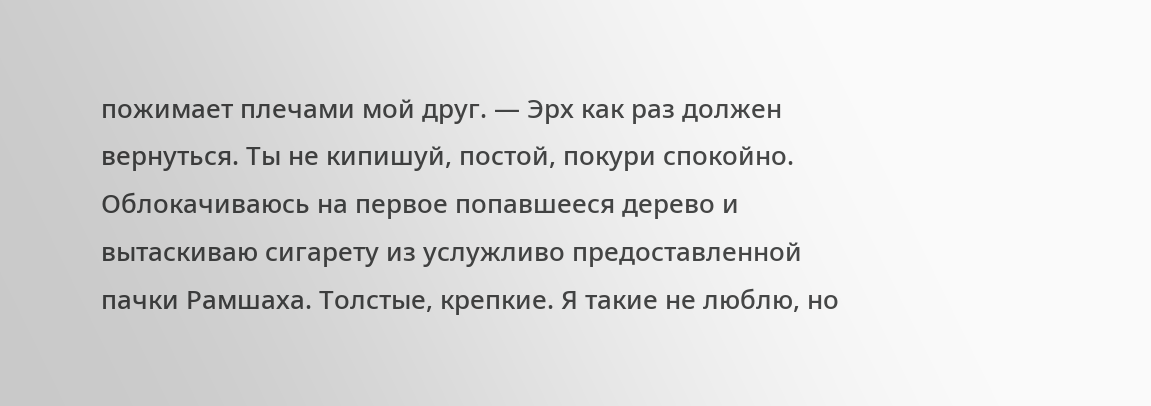пожимает плечами мой друг. — Эрх как раз должен вернуться. Ты не кипишуй, постой, покури спокойно.
Облокачиваюсь на первое попавшееся дерево и вытаскиваю сигарету из услужливо предоставленной пачки Рамшаха. Толстые, крепкие. Я такие не люблю, но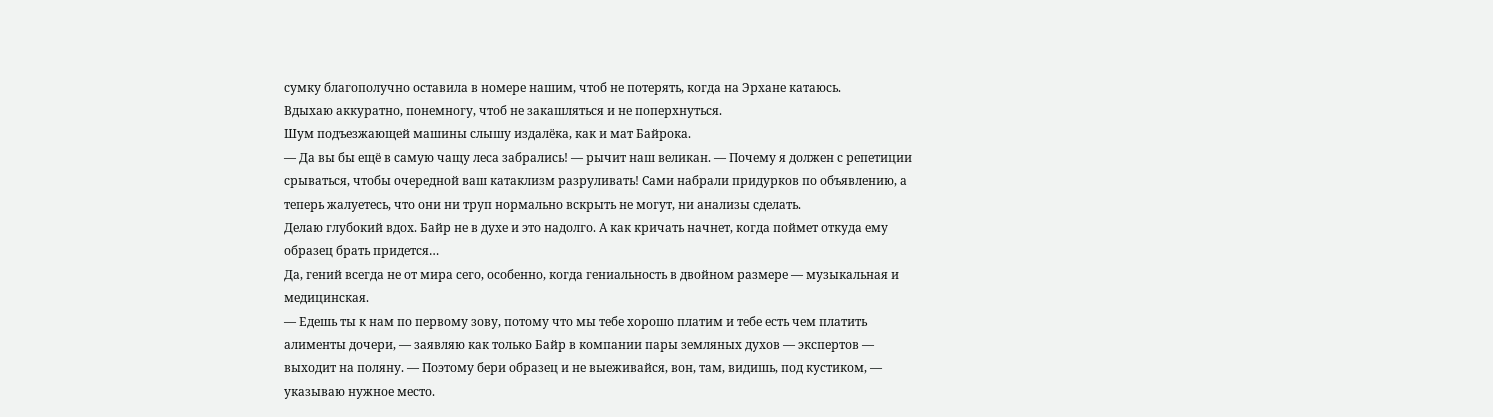сумку благополучно оставила в номере нашим, чтоб не потерять, когда на Эрхане катаюсь.
Вдыхаю аккуратно, понемногу, чтоб не закашляться и не поперхнуться.
Шум подъезжающей машины слышу издалёка, как и мат Байрока.
— Да вы бы ещё в самую чащу леса забрались! — рычит наш великан. — Почему я должен с репетиции срываться, чтобы очередной ваш катаклизм разруливать! Сами набрали придурков по объявлению, а теперь жалуетесь, что они ни труп нормально вскрыть не могут, ни анализы сделать.
Делаю глубокий вдох. Байр не в духе и это надолго. А как кричать начнет, когда поймет откуда ему образец брать придется…
Да, гений всегда не от мира сего, особенно, когда гениальность в двойном размере — музыкальная и медицинская.
— Едешь ты к нам по первому зову, потому что мы тебе хорошо платим и тебе есть чем платить алименты дочери, — заявляю как только Байр в компании пары земляных духов — экспертов — выходит на поляну. — Поэтому бери образец и не выеживайся, вон, там, видишь, под кустиком, — указываю нужное место.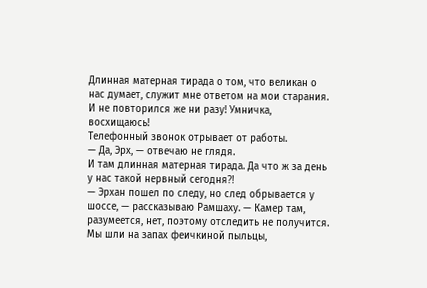Длинная матерная тирада о том, что великан о нас думает, служит мне ответом на мои старания. И не повторился же ни разу! Умничка, восхищаюсь!
Телефонный звонок отрывает от работы.
— Да, Эрх, — отвечаю не глядя.
И там длинная матерная тирада. Да что ж за день у нас такой нервный сегодня⁈
— Эрхан пошел по следу, но след обрывается у шоссе, — рассказываю Рамшаху. — Камер там, разумеется, нет, поэтому отследить не получится. Мы шли на запах феичкиной пыльцы,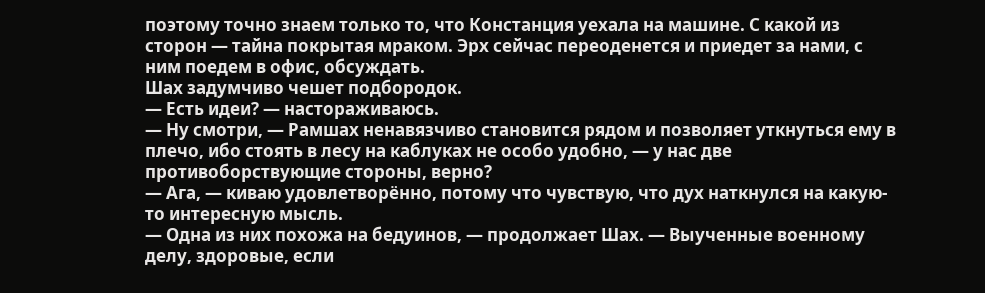поэтому точно знаем только то, что Констанция уехала на машине. С какой из сторон — тайна покрытая мраком. Эрх сейчас переоденется и приедет за нами, с ним поедем в офис, обсуждать.
Шах задумчиво чешет подбородок.
— Есть идеи? — настораживаюсь.
— Ну смотри, — Рамшах ненавязчиво становится рядом и позволяет уткнуться ему в плечо, ибо стоять в лесу на каблуках не особо удобно, — у нас две противоборствующие стороны, верно?
— Ага, — киваю удовлетворённо, потому что чувствую, что дух наткнулся на какую-то интересную мысль.
— Одна из них похожа на бедуинов, — продолжает Шах. — Выученные военному делу, здоровые, если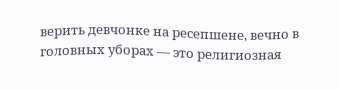верить девчонке на ресепшене, вечно в головных уборах — это религиозная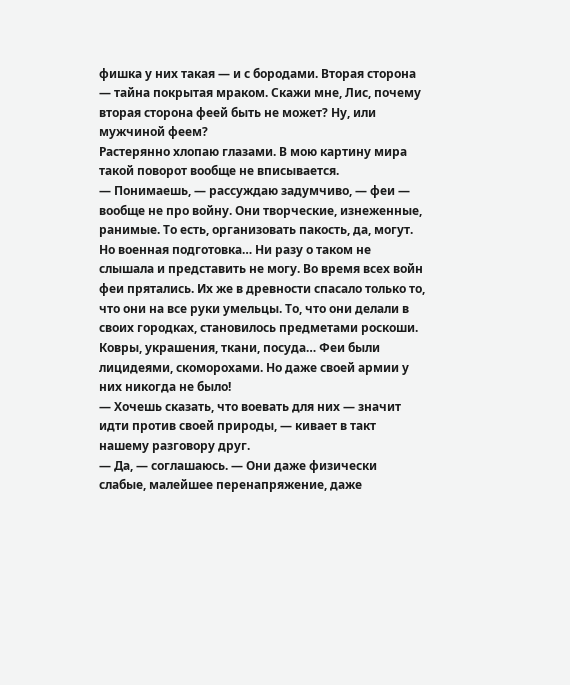фишка у них такая — и с бородами. Вторая сторона — тайна покрытая мраком. Скажи мне, Лис, почему вторая сторона феей быть не может? Ну, или мужчиной феем?
Растерянно хлопаю глазами. В мою картину мира такой поворот вообще не вписывается.
— Понимаешь, — рассуждаю задумчиво, — феи — вообще не про войну. Они творческие, изнеженные, ранимые. То есть, организовать пакость, да, могут. Но военная подготовка… Ни разу о таком не слышала и представить не могу. Во время всех войн феи прятались. Их же в древности спасало только то, что они на все руки умельцы. То, что они делали в своих городках, становилось предметами роскоши. Ковры, украшения, ткани, посуда… Феи были лицидеями, скоморохами. Но даже своей армии у них никогда не было!
— Хочешь сказать, что воевать для них — значит идти против своей природы, — кивает в такт нашему разговору друг.
— Да, — соглашаюсь. — Они даже физически слабые, малейшее перенапряжение, даже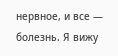нервное, и все — болезнь. Я вижу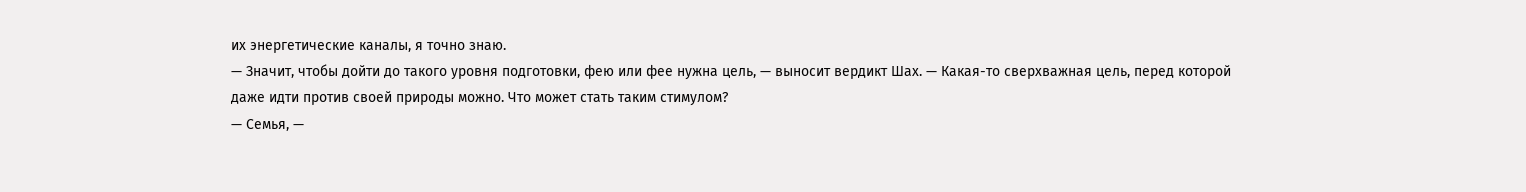их энергетические каналы, я точно знаю.
— Значит, чтобы дойти до такого уровня подготовки, фею или фее нужна цель, — выносит вердикт Шах. — Какая-то сверхважная цель, перед которой даже идти против своей природы можно. Что может стать таким стимулом?
— Семья, —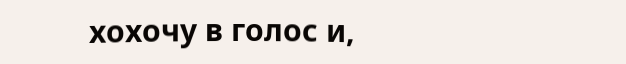хохочу в голос и,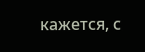кажется, с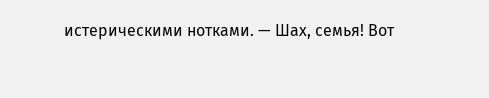истерическими нотками. — Шах, семья! Вот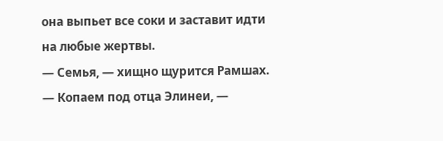она выпьет все соки и заставит идти на любые жертвы.
— Семья, — хищно щурится Рамшах.
— Копаем под отца Элинеи, —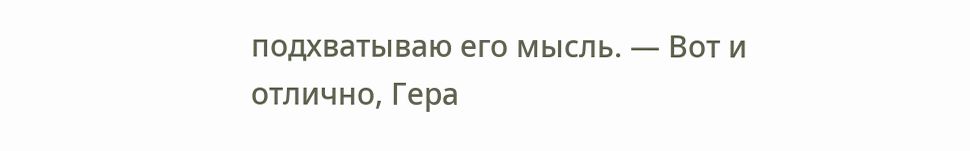подхватываю его мысль. — Вот и отлично, Гера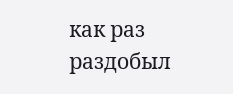как раз раздобыл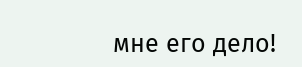мне его дело!